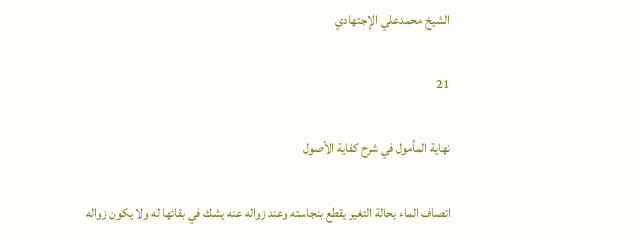الشيخ محمدعلي الإجتهادي

21

نهاية المأمول في شرح كفاية الأصول

اتصاف الماء بحالة التغير يقطع بنجاسته وعند زواله عنه يشك في بقائها له ولا يكون زواله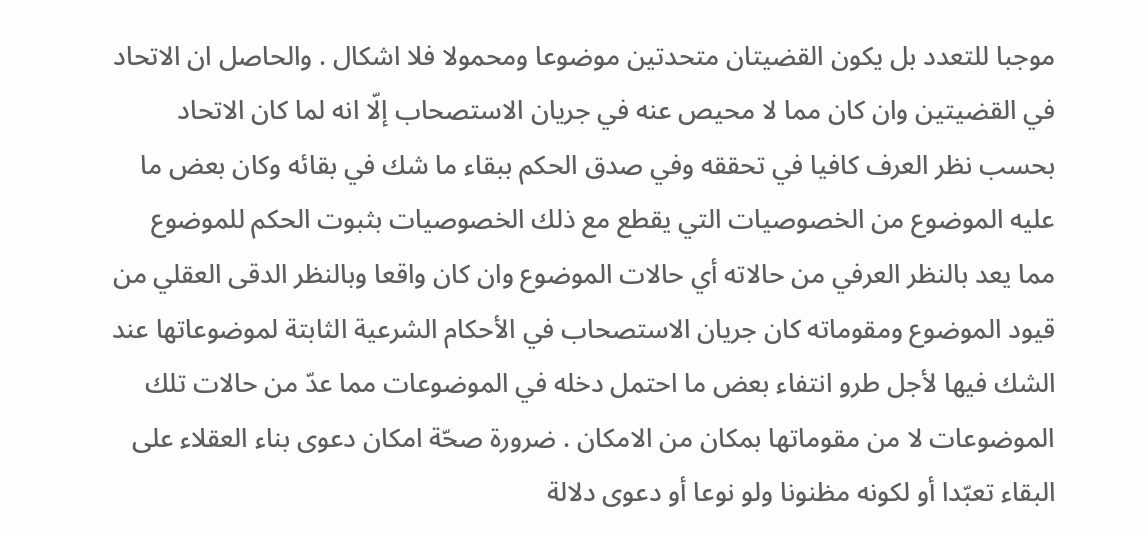موجبا للتعدد بل يكون القضيتان متحدتين موضوعا ومحمولا فلا اشكال . والحاصل ان الاتحاد في القضيتين وان كان مما لا محيص عنه في جريان الاستصحاب إلّا انه لما كان الاتحاد بحسب نظر العرف كافيا في تحققه وفي صدق الحكم ببقاء ما شك في بقائه وكان بعض ما عليه الموضوع من الخصوصيات التي يقطع مع ذلك الخصوصيات بثبوت الحكم للموضوع مما يعد بالنظر العرفي من حالاته أي حالات الموضوع وان كان واقعا وبالنظر الدقى العقلي من قيود الموضوع ومقوماته كان جريان الاستصحاب في الأحكام الشرعية الثابتة لموضوعاتها عند الشك فيها لأجل طرو انتفاء بعض ما احتمل دخله في الموضوعات مما عدّ من حالات تلك الموضوعات لا من مقوماتها بمكان من الامكان . ضرورة صحّة امكان دعوى بناء العقلاء على البقاء تعبّدا أو لكونه مظنونا ولو نوعا أو دعوى دلالة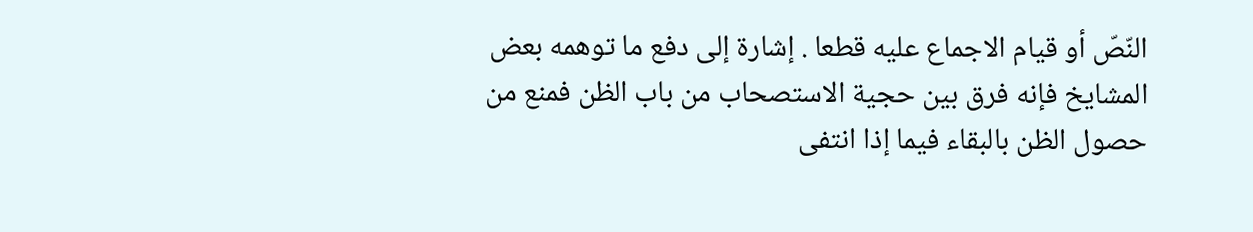النّصّ أو قيام الاجماع عليه قطعا . إشارة إلى دفع ما توهمه بعض المشايخ فإنه فرق بين حجية الاستصحاب من باب الظن فمنع من حصول الظن بالبقاء فيما إذا انتفى